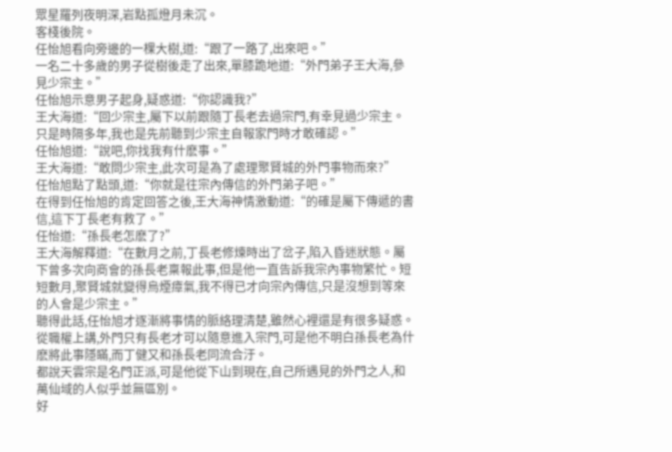眾星羅列夜明深,岩點孤燈月未沉。
客棧後院。
任怡旭看向旁邊的一棵大樹,道:“跟了一路了,出來吧。”
一名二十多歲的男子從樹後走了出來,單膝跪地道:“外門弟子王大海,參見少宗主。”
任怡旭示意男子起身,疑惑道:“你認識我?”
王大海道:“回少宗主,屬下以前跟隨丁長老去過宗門,有幸見過少宗主。只是時隔多年,我也是先前聽到少宗主自報家門時才敢確認。”
任怡旭道:“說吧,你找我有什麽事。”
王大海道:“敢問少宗主,此次可是為了處理聚賢城的外門事物而來?”
任怡旭點了點頭,道:“你就是往宗內傳信的外門弟子吧。”
在得到任怡旭的肯定回答之後,王大海神情激動道:“的確是屬下傳遞的書信,這下丁長老有救了。”
任怡道:“孫長老怎麽了?”
王大海解釋道:“在數月之前,丁長老修煉時出了岔子,陷入昏迷狀態。屬下曾多次向商會的孫長老稟報此事,但是他一直告訴我宗內事物繁忙。短短數月,聚賢城就變得烏煙瘴氣,我不得已才向宗內傳信,只是沒想到等來的人會是少宗主。”
聽得此話,任怡旭才逐漸將事情的脈絡理清楚,雖然心裡還是有很多疑惑。
從職權上講,外門只有長老才可以隨意進入宗門,可是他不明白孫長老為什麽將此事隱瞞,而丁健又和孫長老同流合汙。
都說天雲宗是名門正派,可是他從下山到現在,自己所遇見的外門之人,和萬仙域的人似乎並無區別。
好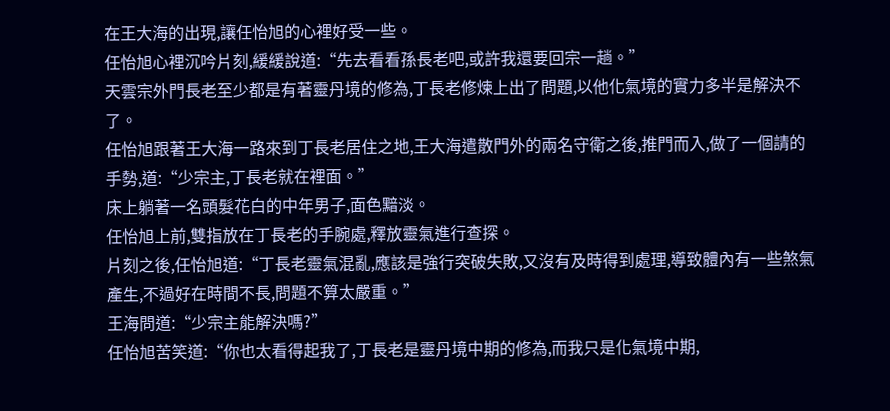在王大海的出現,讓任怡旭的心裡好受一些。
任怡旭心裡沉吟片刻,緩緩說道:“先去看看孫長老吧,或許我還要回宗一趟。”
天雲宗外門長老至少都是有著靈丹境的修為,丁長老修煉上出了問題,以他化氣境的實力多半是解決不了。
任怡旭跟著王大海一路來到丁長老居住之地,王大海遣散門外的兩名守衛之後,推門而入,做了一個請的手勢,道:“少宗主,丁長老就在裡面。”
床上躺著一名頭髮花白的中年男子,面色黯淡。
任怡旭上前,雙指放在丁長老的手腕處,釋放靈氣進行查探。
片刻之後,任怡旭道:“丁長老靈氣混亂,應該是強行突破失敗,又沒有及時得到處理,導致體內有一些煞氣產生,不過好在時間不長,問題不算太嚴重。”
王海問道:“少宗主能解決嗎?”
任怡旭苦笑道:“你也太看得起我了,丁長老是靈丹境中期的修為,而我只是化氣境中期,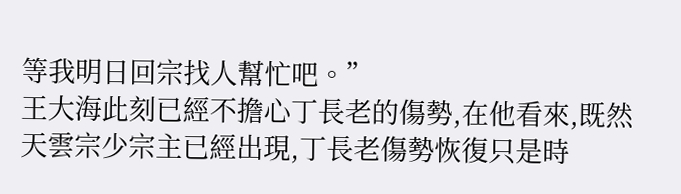等我明日回宗找人幫忙吧。”
王大海此刻已經不擔心丁長老的傷勢,在他看來,既然天雲宗少宗主已經出現,丁長老傷勢恢復只是時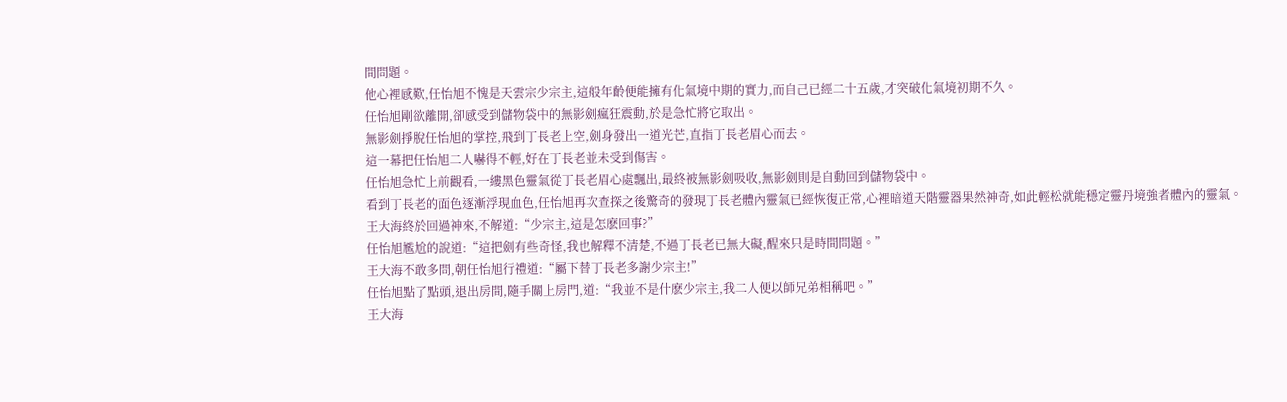間問題。
他心裡感歎,任怡旭不愧是天雲宗少宗主,這般年齡便能擁有化氣境中期的實力,而自己已經二十五歲,才突破化氣境初期不久。
任怡旭剛欲離開,卻感受到儲物袋中的無影劍瘋狂震動,於是急忙將它取出。
無影劍掙脫任怡旭的掌控,飛到丁長老上空,劍身發出一道光芒,直指丁長老眉心而去。
這一幕把任怡旭二人嚇得不輕,好在丁長老並未受到傷害。
任怡旭急忙上前觀看,一縷黑色靈氣從丁長老眉心處飄出,最終被無影劍吸收,無影劍則是自動回到儲物袋中。
看到丁長老的面色逐漸浮現血色,任怡旭再次查探之後驚奇的發現丁長老體內靈氣已經恢復正常,心裡暗道天階靈器果然神奇,如此輕松就能穩定靈丹境強者體內的靈氣。
王大海終於回過神來,不解道:“少宗主,這是怎麽回事?”
任怡旭尷尬的說道:“這把劍有些奇怪,我也解釋不清楚,不過丁長老已無大礙,醒來只是時間問題。”
王大海不敢多問,朝任怡旭行禮道:“屬下替丁長老多謝少宗主!”
任怡旭點了點頭,退出房間,隨手關上房門,道:“我並不是什麽少宗主,我二人便以師兄弟相稱吧。”
王大海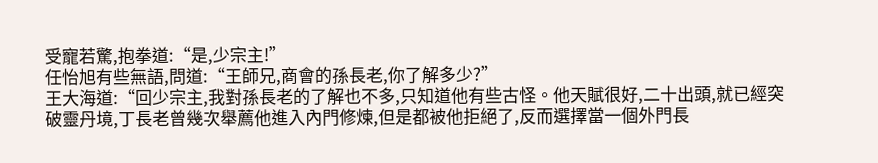受寵若驚,抱拳道:“是,少宗主!”
任怡旭有些無語,問道:“王師兄,商會的孫長老,你了解多少?”
王大海道:“回少宗主,我對孫長老的了解也不多,只知道他有些古怪。他天賦很好,二十出頭,就已經突破靈丹境,丁長老曾幾次舉薦他進入內門修煉,但是都被他拒絕了,反而選擇當一個外門長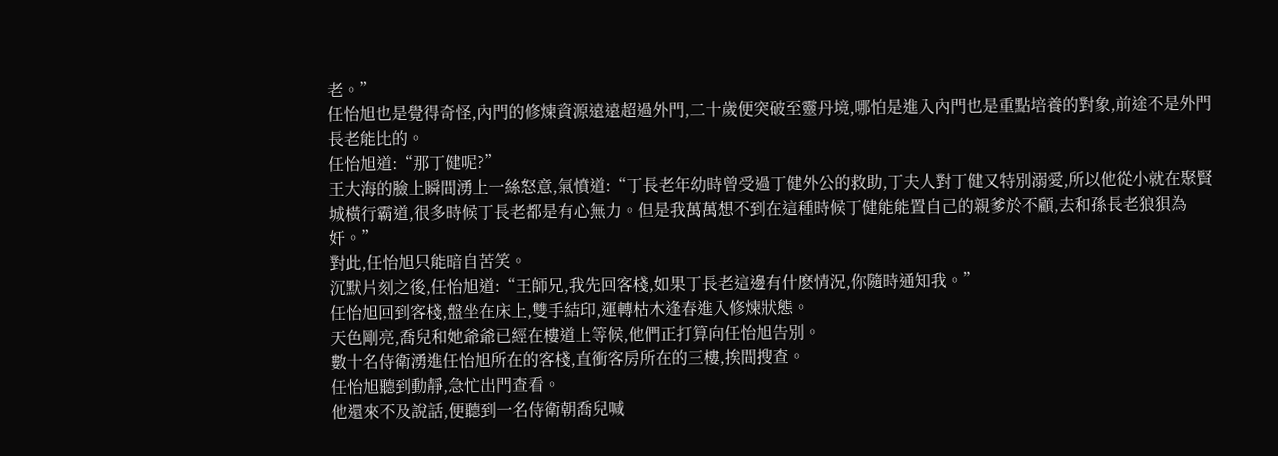老。”
任怡旭也是覺得奇怪,內門的修煉資源遠遠超過外門,二十歲便突破至靈丹境,哪怕是進入內門也是重點培養的對象,前途不是外門長老能比的。
任怡旭道:“那丁健呢?”
王大海的臉上瞬間湧上一絲怒意,氣憤道:“丁長老年幼時曾受過丁健外公的救助,丁夫人對丁健又特別溺愛,所以他從小就在聚賢城橫行霸道,很多時候丁長老都是有心無力。但是我萬萬想不到在這種時候丁健能能置自己的親爹於不顧,去和孫長老狼狽為奸。”
對此,任怡旭只能暗自苦笑。
沉默片刻之後,任怡旭道:“王師兄,我先回客棧,如果丁長老這邊有什麽情況,你隨時通知我。”
任怡旭回到客棧,盤坐在床上,雙手結印,運轉枯木逢春進入修煉狀態。
天色剛亮,喬兒和她爺爺已經在樓道上等候,他們正打算向任怡旭告別。
數十名侍衛湧進任怡旭所在的客棧,直衝客房所在的三樓,挨間搜查。
任怡旭聽到動靜,急忙出門查看。
他還來不及說話,便聽到一名侍衛朝喬兒喊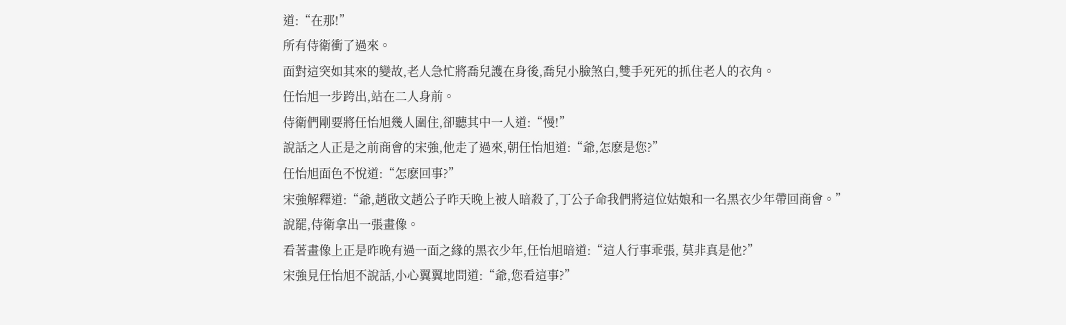道:“在那!”
所有侍衛衝了過來。
面對這突如其來的變故,老人急忙將喬兒護在身後,喬兒小臉煞白,雙手死死的抓住老人的衣角。
任怡旭一步跨出,站在二人身前。
侍衛們剛要將任怡旭幾人圍住,卻聽其中一人道:“慢!”
說話之人正是之前商會的宋強,他走了過來,朝任怡旭道:“爺,怎麽是您?”
任怡旭面色不悅道:“怎麽回事?”
宋強解釋道:“爺,趙啟文趙公子昨天晚上被人暗殺了,丁公子命我們將這位姑娘和一名黑衣少年帶回商會。”
說罷,侍衛拿出一張畫像。
看著畫像上正是昨晚有過一面之緣的黑衣少年,任怡旭暗道:“這人行事乖張, 莫非真是他?”
宋強見任怡旭不說話,小心翼翼地問道:“爺,您看這事?”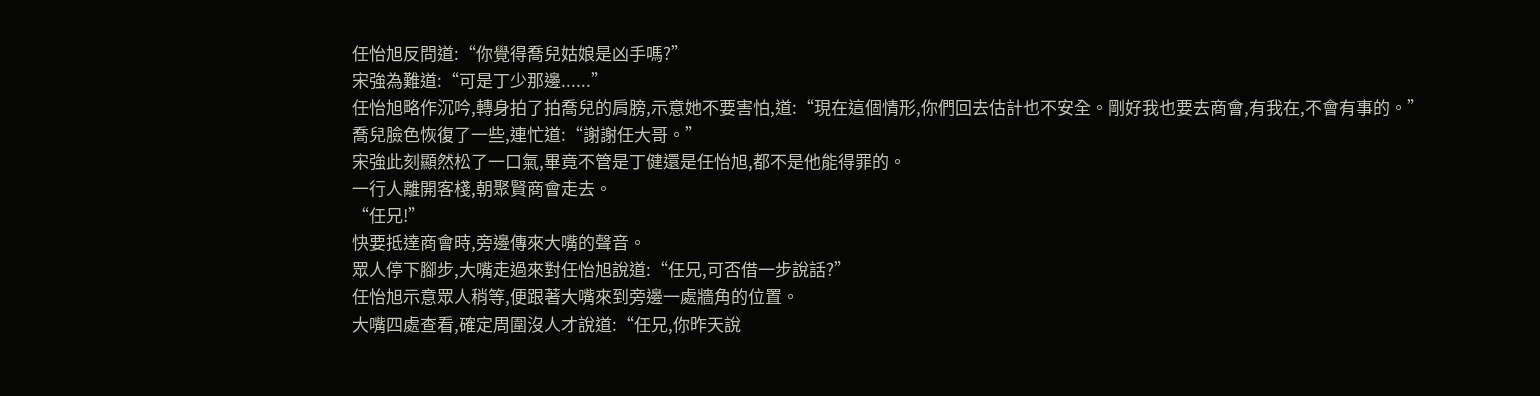任怡旭反問道:“你覺得喬兒姑娘是凶手嗎?”
宋強為難道:“可是丁少那邊......”
任怡旭略作沉吟,轉身拍了拍喬兒的肩膀,示意她不要害怕,道:“現在這個情形,你們回去估計也不安全。剛好我也要去商會,有我在,不會有事的。”
喬兒臉色恢復了一些,連忙道:“謝謝任大哥。”
宋強此刻顯然松了一口氣,畢竟不管是丁健還是任怡旭,都不是他能得罪的。
一行人離開客棧,朝聚賢商會走去。
“任兄!”
快要抵達商會時,旁邊傳來大嘴的聲音。
眾人停下腳步,大嘴走過來對任怡旭說道:“任兄,可否借一步說話?”
任怡旭示意眾人稍等,便跟著大嘴來到旁邊一處牆角的位置。
大嘴四處查看,確定周圍沒人才說道:“任兄,你昨天說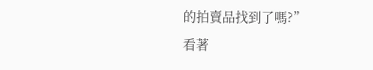的拍賣品找到了嗎?”
看著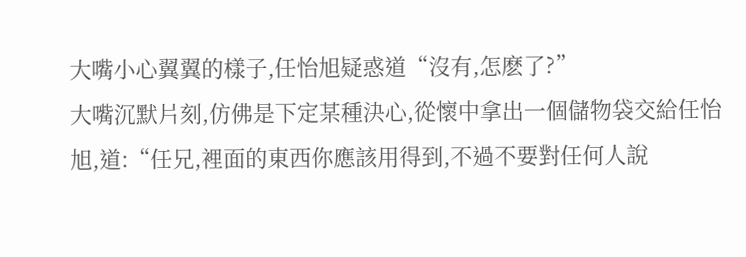大嘴小心翼翼的樣子,任怡旭疑惑道“沒有,怎麽了?”
大嘴沉默片刻,仿佛是下定某種決心,從懷中拿出一個儲物袋交給任怡旭,道:“任兄,裡面的東西你應該用得到,不過不要對任何人說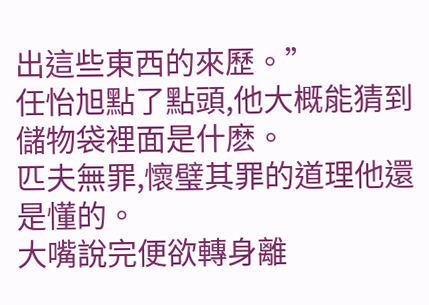出這些東西的來歷。”
任怡旭點了點頭,他大概能猜到儲物袋裡面是什麽。
匹夫無罪,懷璧其罪的道理他還是懂的。
大嘴說完便欲轉身離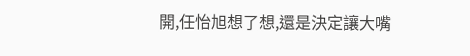開,任怡旭想了想,還是決定讓大嘴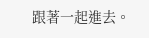跟著一起進去。